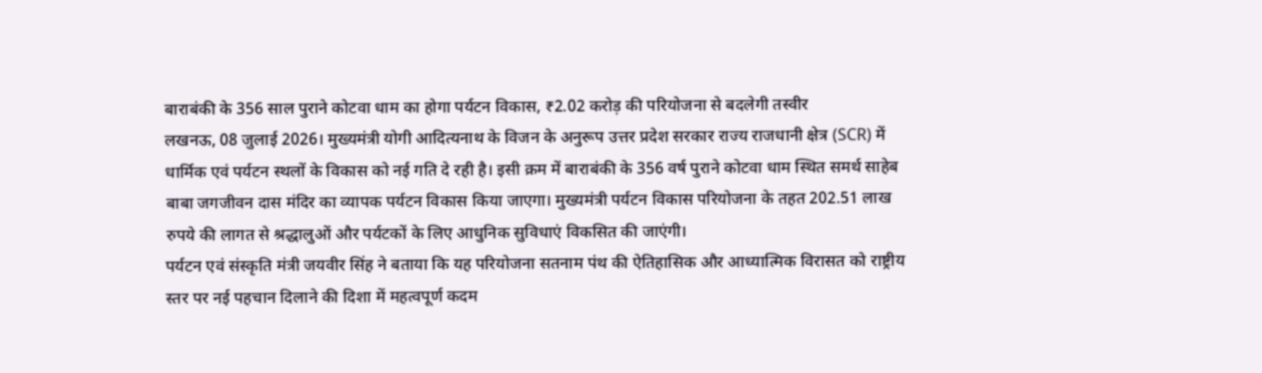बाराबंकी के 356 साल पुराने कोटवा धाम का होगा पर्यटन विकास, ₹2.02 करोड़ की परियोजना से बदलेगी तस्वीर
लखनऊ, 08 जुलाई 2026। मुख्यमंत्री योगी आदित्यनाथ के विजन के अनुरूप उत्तर प्रदेश सरकार राज्य राजधानी क्षेत्र (SCR) में धार्मिक एवं पर्यटन स्थलों के विकास को नई गति दे रही है। इसी क्रम में बाराबंकी के 356 वर्ष पुराने कोटवा धाम स्थित समर्थ साहेब बाबा जगजीवन दास मंदिर का व्यापक पर्यटन विकास किया जाएगा। मुख्यमंत्री पर्यटन विकास परियोजना के तहत 202.51 लाख रुपये की लागत से श्रद्धालुओं और पर्यटकों के लिए आधुनिक सुविधाएं विकसित की जाएंगी।
पर्यटन एवं संस्कृति मंत्री जयवीर सिंह ने बताया कि यह परियोजना सतनाम पंथ की ऐतिहासिक और आध्यात्मिक विरासत को राष्ट्रीय स्तर पर नई पहचान दिलाने की दिशा में महत्वपूर्ण कदम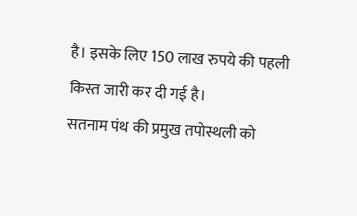है। इसके लिए 150 लाख रुपये की पहली किस्त जारी कर दी गई है।
सतनाम पंथ की प्रमुख तपोस्थली को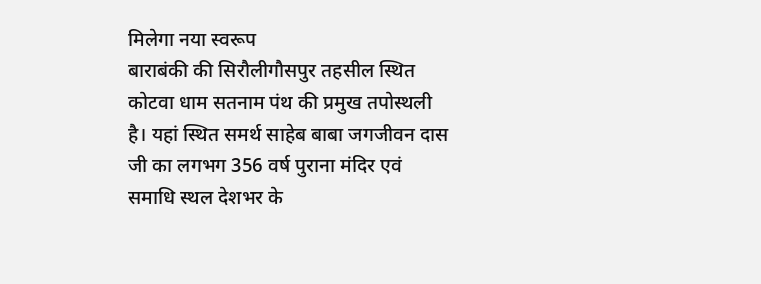मिलेगा नया स्वरूप
बाराबंकी की सिरौलीगौसपुर तहसील स्थित कोटवा धाम सतनाम पंथ की प्रमुख तपोस्थली है। यहां स्थित समर्थ साहेब बाबा जगजीवन दास जी का लगभग 356 वर्ष पुराना मंदिर एवं समाधि स्थल देशभर के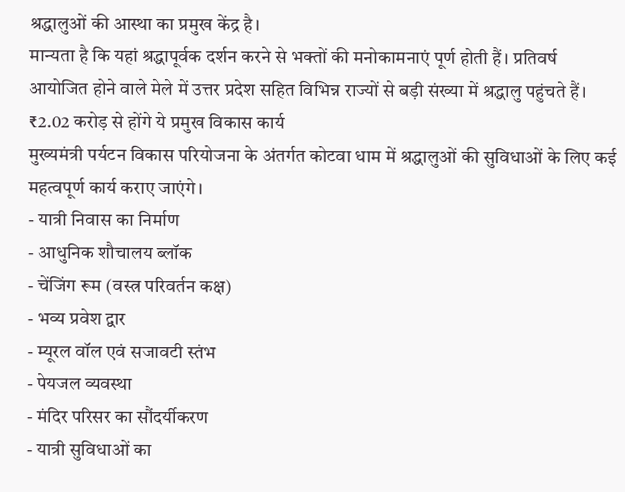श्रद्धालुओं की आस्था का प्रमुख केंद्र है।
मान्यता है कि यहां श्रद्धापूर्वक दर्शन करने से भक्तों की मनोकामनाएं पूर्ण होती हैं। प्रतिवर्ष आयोजित होने वाले मेले में उत्तर प्रदेश सहित विभिन्न राज्यों से बड़ी संख्या में श्रद्धालु पहुंचते हैं।
₹2.02 करोड़ से होंगे ये प्रमुख विकास कार्य
मुख्यमंत्री पर्यटन विकास परियोजना के अंतर्गत कोटवा धाम में श्रद्धालुओं की सुविधाओं के लिए कई महत्वपूर्ण कार्य कराए जाएंगे।
- यात्री निवास का निर्माण
- आधुनिक शौचालय ब्लॉक
- चेंजिंग रूम (वस्त्र परिवर्तन कक्ष)
- भव्य प्रवेश द्वार
- म्यूरल वॉल एवं सजावटी स्तंभ
- पेयजल व्यवस्था
- मंदिर परिसर का सौंदर्यीकरण
- यात्री सुविधाओं का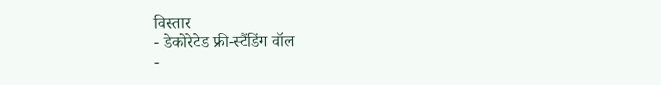विस्तार
- डेकोरेटेड फ्री-स्टैंडिंग वॉल
-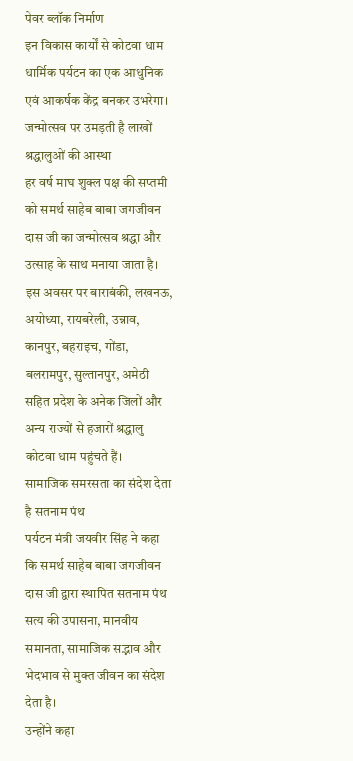पेवर ब्लॉक निर्माण
इन विकास कार्यों से कोटवा धाम धार्मिक पर्यटन का एक आधुनिक एवं आकर्षक केंद्र बनकर उभरेगा।
जन्मोत्सव पर उमड़ती है लाखों श्रद्धालुओं की आस्था
हर वर्ष माघ शुक्ल पक्ष की सप्तमी को समर्थ साहेब बाबा जगजीवन दास जी का जन्मोत्सव श्रद्धा और उत्साह के साथ मनाया जाता है।
इस अवसर पर बाराबंकी, लखनऊ, अयोध्या, रायबरेली, उन्नाव, कानपुर, बहराइच, गोंडा, बलरामपुर, सुल्तानपुर, अमेठी सहित प्रदेश के अनेक जिलों और अन्य राज्यों से हजारों श्रद्धालु कोटवा धाम पहुंचते हैं।
सामाजिक समरसता का संदेश देता है सतनाम पंथ
पर्यटन मंत्री जयवीर सिंह ने कहा कि समर्थ साहेब बाबा जगजीवन दास जी द्वारा स्थापित सतनाम पंथ सत्य की उपासना, मानवीय समानता, सामाजिक सद्भाव और भेदभाव से मुक्त जीवन का संदेश देता है।
उन्होंने कहा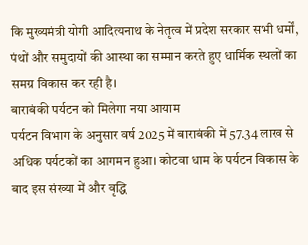कि मुख्यमंत्री योगी आदित्यनाथ के नेतृत्व में प्रदेश सरकार सभी धर्मों, पंथों और समुदायों की आस्था का सम्मान करते हुए धार्मिक स्थलों का समग्र विकास कर रही है।
बाराबंकी पर्यटन को मिलेगा नया आयाम
पर्यटन विभाग के अनुसार वर्ष 2025 में बाराबंकी में 57.34 लाख से अधिक पर्यटकों का आगमन हुआ। कोटवा धाम के पर्यटन विकास के बाद इस संख्या में और वृद्धि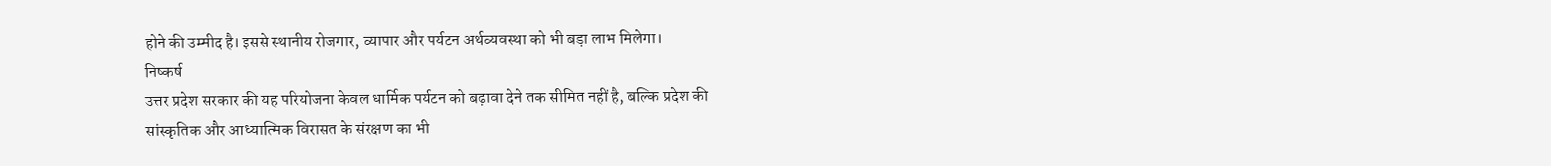होने की उम्मीद है। इससे स्थानीय रोजगार, व्यापार और पर्यटन अर्थव्यवस्था को भी बड़ा लाभ मिलेगा।
निष्कर्ष
उत्तर प्रदेश सरकार की यह परियोजना केवल धार्मिक पर्यटन को बढ़ावा देने तक सीमित नहीं है, बल्कि प्रदेश की सांस्कृतिक और आध्यात्मिक विरासत के संरक्षण का भी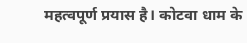महत्वपूर्ण प्रयास है। कोटवा धाम के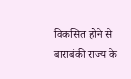विकसित होने से बाराबंकी राज्य के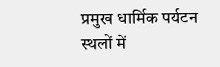प्रमुख धार्मिक पर्यटन स्थलों में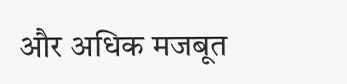और अधिक मजबूत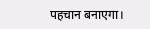पहचान बनाएगा।